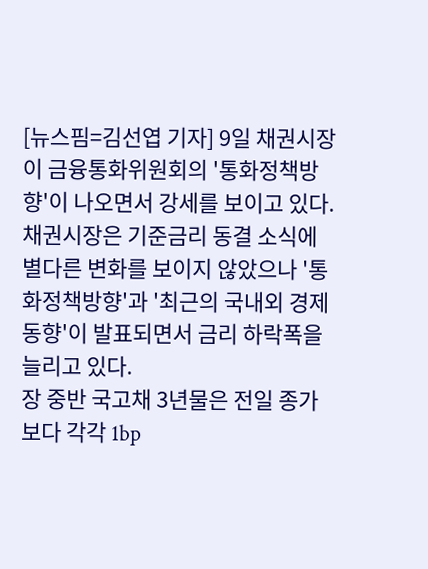[뉴스핌=김선엽 기자] 9일 채권시장이 금융통화위원회의 '통화정책방향'이 나오면서 강세를 보이고 있다.
채권시장은 기준금리 동결 소식에 별다른 변화를 보이지 않았으나 '통화정책방향'과 '최근의 국내외 경제동향'이 발표되면서 금리 하락폭을 늘리고 있다.
장 중반 국고채 3년물은 전일 종가보다 각각 1bp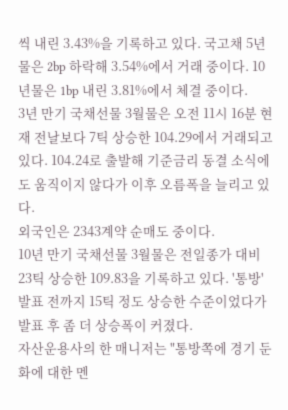씩 내린 3.43%을 기록하고 있다. 국고채 5년물은 2bp 하락해 3.54%에서 거래 중이다. 10년물은 1bp 내린 3.81%에서 체결 중이다.
3년 만기 국채선물 3월물은 오전 11시 16분 현재 전날보다 7틱 상승한 104.29에서 거래되고 있다. 104.24로 출발해 기준금리 동결 소식에도 움직이지 않다가 이후 오름폭을 늘리고 있다.
외국인은 2343계약 순매도 중이다.
10년 만기 국채선물 3월물은 전일종가 대비 23틱 상승한 109.83을 기록하고 있다. '통방' 발표 전까지 15틱 정도 상승한 수준이었다가 발표 후 좀 더 상승폭이 커졌다.
자산운용사의 한 매니저는 "통방쪽에 경기 둔화에 대한 멘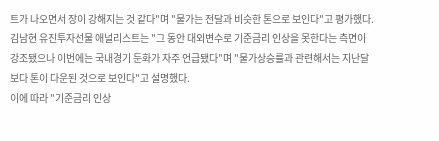트가 나오면서 장이 강해지는 것 같다"며 "물가는 전달과 비슷한 톤으로 보인다"고 평가했다.
김남현 유진투자선물 애널리스트는 "그 동안 대외변수로 기준금리 인상을 못한다는 측면이 강조됐으나 이번에는 국내경기 둔화가 자주 언급됐다"며 "물가상승률과 관련해서는 지난달보다 톤이 다운된 것으로 보인다"고 설명했다.
이에 따라 "기준금리 인상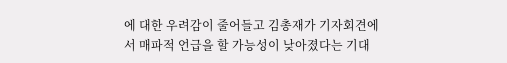에 대한 우려감이 줄어들고 김총재가 기자회견에서 매파적 언급을 할 가능성이 낮아졌다는 기대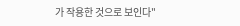가 작용한 것으로 보인다"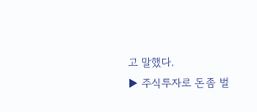고 말했다.
▶ 주식투자로 돈좀 벌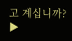고 계십니까?
▶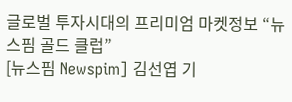글로벌 투자시대의 프리미엄 마켓정보 “뉴스핌 골드 클럽”
[뉴스핌 Newspim] 김선엽 기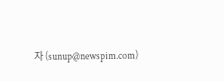자 (sunup@newspim.com)